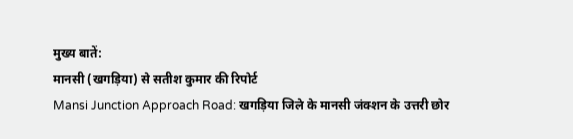मुख्य बातें:
मानसी (खगड़िया) से सतीश कुमार की रिपोर्ट
Mansi Junction Approach Road: खगड़िया जिले के मानसी जंक्शन के उत्तरी छोर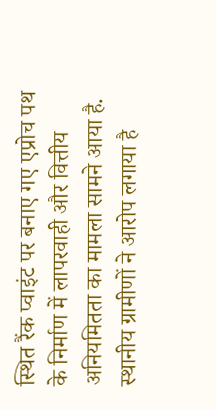स्थित रैंक प्वाइंट पर बनाए गए एप्रोच पथ के निर्माण में लापरवाही और वित्तीय अनियमितता का मामला सामने आया है. स्थानीय ग्रामीणों ने आरोप लगाया है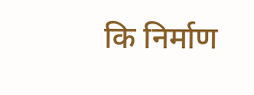कि निर्माण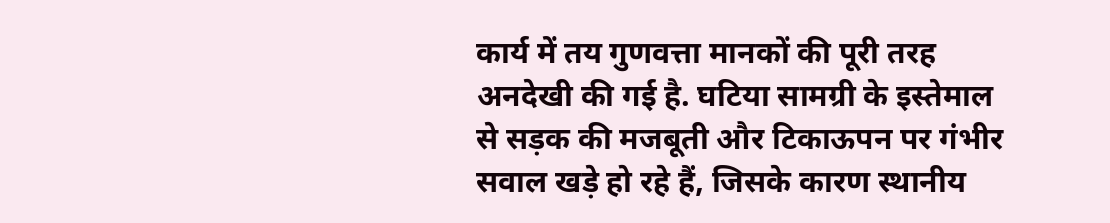कार्य में तय गुणवत्ता मानकों की पूरी तरह अनदेखी की गई है. घटिया सामग्री के इस्तेमाल से सड़क की मजबूती और टिकाऊपन पर गंभीर सवाल खड़े हो रहे हैं, जिसके कारण स्थानीय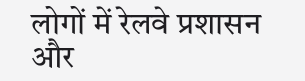लोगों में रेलवे प्रशासन और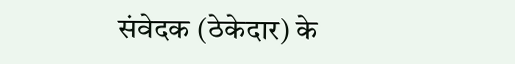संवेदक (ठेकेदार) के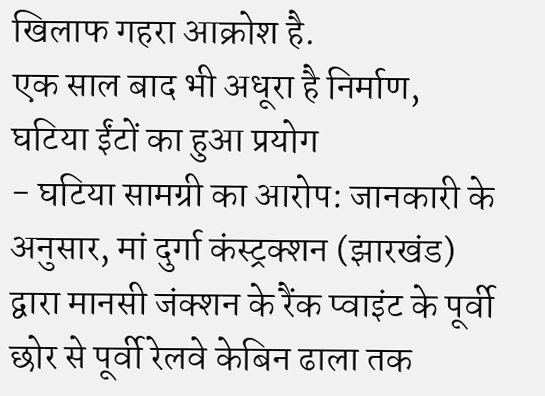खिलाफ गहरा आक्रोश है.
एक साल बाद भी अधूरा है निर्माण, घटिया ईंटों का हुआ प्रयोग
- घटिया सामग्री का आरोप: जानकारी के अनुसार, मां दुर्गा कंस्ट्रक्शन (झारखंड) द्वारा मानसी जंक्शन के रैंक प्वाइंट के पूर्वी छोर से पूर्वी रेलवे केबिन ढाला तक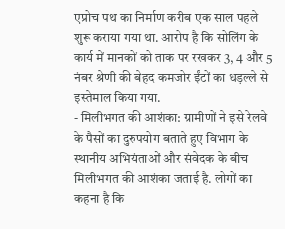एप्रोच पथ का निर्माण करीब एक साल पहले शुरू कराया गया था. आरोप है कि सोलिंग के कार्य में मानकों को ताक पर रखकर 3, 4 और 5 नंबर श्रेणी की बेहद कमजोर ईंटों का धड़ल्ले से इस्तेमाल किया गया.
- मिलीभगत की आशंका: ग्रामीणों ने इसे रेलवे के पैसों का दुरुपयोग बताते हुए विभाग के स्थानीय अभियंताओं और संवेदक के बीच मिलीभगत की आशंका जताई है. लोगों का कहना है कि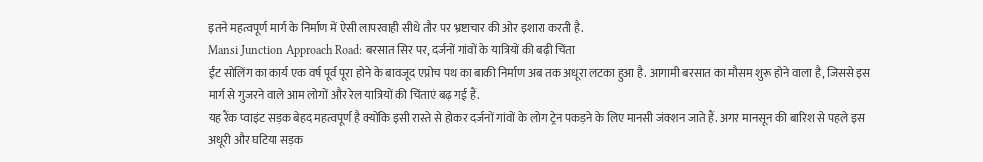इतने महत्वपूर्ण मार्ग के निर्माण में ऐसी लापरवाही सीधे तौर पर भ्रष्टाचार की ओर इशारा करती है.
Mansi Junction Approach Road: बरसात सिर पर, दर्जनों गांवों के यात्रियों की बढ़ी चिंता
ईंट सोलिंग का कार्य एक वर्ष पूर्व पूरा होने के बावजूद एप्रोच पथ का बाकी निर्माण अब तक अधूरा लटका हुआ है. आगामी बरसात का मौसम शुरू होने वाला है, जिससे इस मार्ग से गुजरने वाले आम लोगों और रेल यात्रियों की चिंताएं बढ़ गई हैं.
यह रैंक प्वाइंट सड़क बेहद महत्वपूर्ण है क्योंकि इसी रास्ते से होकर दर्जनों गांवों के लोग ट्रेन पकड़ने के लिए मानसी जंक्शन जाते हैं. अगर मानसून की बारिश से पहले इस अधूरी और घटिया सड़क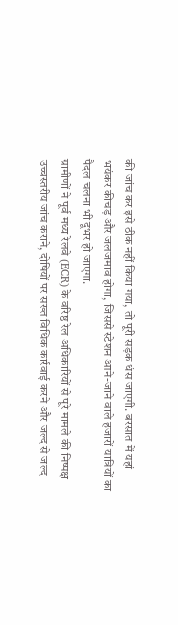की जांच कर इसे ठीक नहीं किया गया, तो पूरी सड़क धंस जाएगी. बरसात में यहां भयंकर कीचड़ और जलजमाव होगा, जिससे स्टेशन आने-जाने वाले हजारों यात्रियों का पैदल चलना भी दूभर हो जाएगा.
ग्रामीणों ने पूर्व मध्य रेलवे (ECR) के वरिष्ठ रेल अधिकारियों से पूरे मामले की निष्पक्ष उच्चस्तरीय जांच कराने, दोषियों पर सख्त विधिक कार्रवाई करने और जल्द से जल्द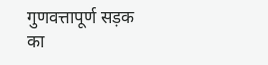गुणवत्तापूर्ण सड़क का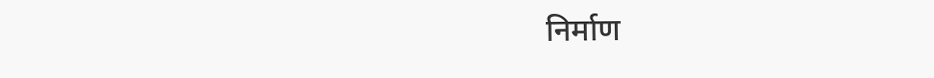निर्माण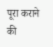पूरा कराने की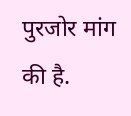पुरजोर मांग की है.